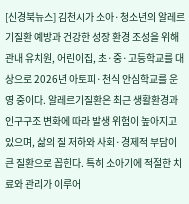[신경북뉴스] 김천시가 소아·청소년의 알레르기질환 예방과 건강한 성장 환경 조성을 위해 관내 유치원, 어린이집, 초·중·고등학교를 대상으로 2026년 아토피·천식 안심학교를 운영 중이다. 알레르기질환은 최근 생활환경과 인구구조 변화에 따라 발생 위험이 높아지고 있으며, 삶의 질 저하와 사회·경제적 부담이 큰 질환으로 꼽힌다. 특히 소아기에 적절한 치료와 관리가 이루어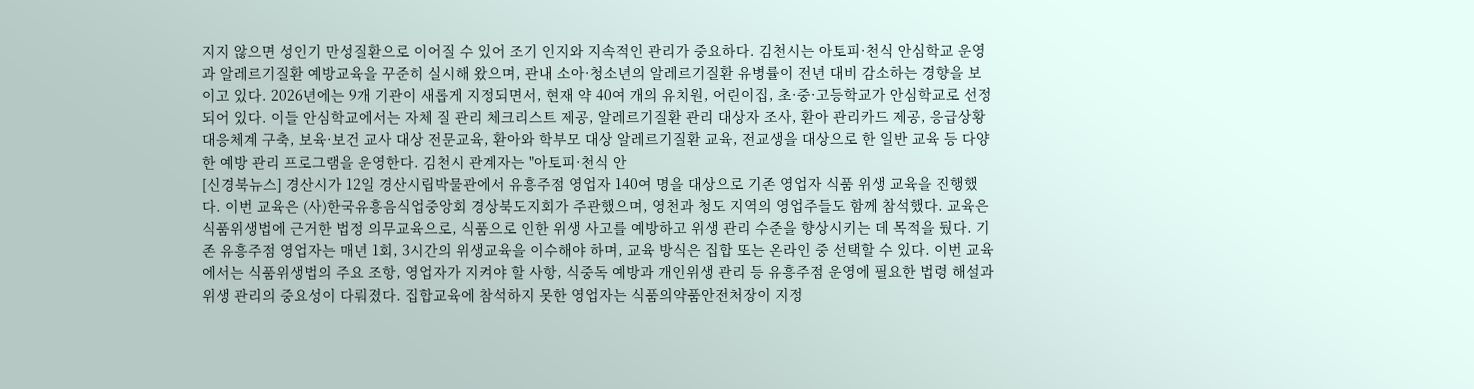지지 않으면 성인기 만성질환으로 이어질 수 있어 조기 인지와 지속적인 관리가 중요하다. 김천시는 아토피·천식 안심학교 운영과 알레르기질환 예방교육을 꾸준히 실시해 왔으며, 관내 소아·청소년의 알레르기질환 유병률이 전년 대비 감소하는 경향을 보이고 있다. 2026년에는 9개 기관이 새롭게 지정되면서, 현재 약 40여 개의 유치원, 어린이집, 초·중·고등학교가 안심학교로 선정되어 있다. 이들 안심학교에서는 자체 질 관리 체크리스트 제공, 알레르기질환 관리 대상자 조사, 환아 관리카드 제공, 응급상황 대응체계 구축, 보육·보건 교사 대상 전문교육, 환아와 학부모 대상 알레르기질환 교육, 전교생을 대상으로 한 일반 교육 등 다양한 예방 관리 프로그램을 운영한다. 김천시 관계자는 "아토피·천식 안
[신경북뉴스] 경산시가 12일 경산시립박물관에서 유흥주점 영업자 140여 명을 대상으로 기존 영업자 식품 위생 교육을 진행했다. 이번 교육은 (사)한국유흥음식업중앙회 경상북도지회가 주관했으며, 영천과 청도 지역의 영업주들도 함께 참석했다. 교육은 식품위생법에 근거한 법정 의무교육으로, 식품으로 인한 위생 사고를 예방하고 위생 관리 수준을 향상시키는 데 목적을 뒀다. 기존 유흥주점 영업자는 매년 1회, 3시간의 위생교육을 이수해야 하며, 교육 방식은 집합 또는 온라인 중 선택할 수 있다. 이번 교육에서는 식품위생법의 주요 조항, 영업자가 지켜야 할 사항, 식중독 예방과 개인위생 관리 등 유흥주점 운영에 필요한 법령 해설과 위생 관리의 중요성이 다뤄졌다. 집합교육에 참석하지 못한 영업자는 식품의약품안전처장이 지정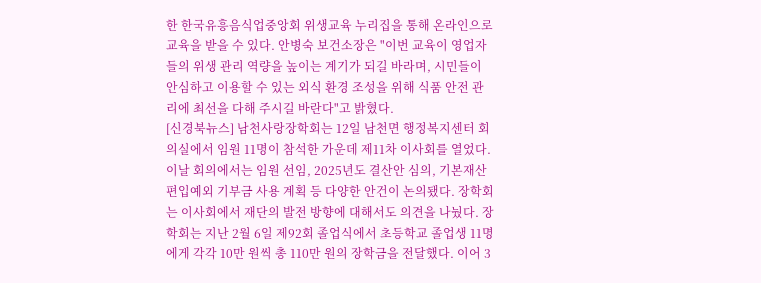한 한국유흥음식업중앙회 위생교육 누리집을 통해 온라인으로 교육을 받을 수 있다. 안병숙 보건소장은 "이번 교육이 영업자들의 위생 관리 역량을 높이는 계기가 되길 바라며, 시민들이 안심하고 이용할 수 있는 외식 환경 조성을 위해 식품 안전 관리에 최선을 다해 주시길 바란다"고 밝혔다.
[신경북뉴스] 남천사랑장학회는 12일 남천면 행정복지센터 회의실에서 임원 11명이 참석한 가운데 제11차 이사회를 열었다. 이날 회의에서는 임원 선임, 2025년도 결산안 심의, 기본재산 편입예외 기부금 사용 계획 등 다양한 안건이 논의됐다. 장학회는 이사회에서 재단의 발전 방향에 대해서도 의견을 나눴다. 장학회는 지난 2월 6일 제92회 졸업식에서 초등학교 졸업생 11명에게 각각 10만 원씩 총 110만 원의 장학금을 전달했다. 이어 3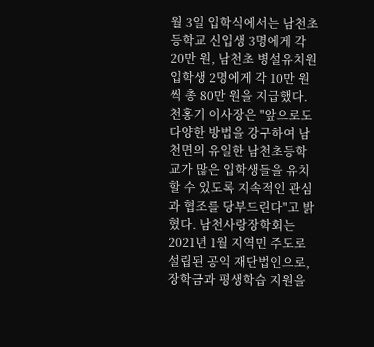월 3일 입학식에서는 남천초등학교 신입생 3명에게 각 20만 원, 남천초 병설유치원 입학생 2명에게 각 10만 원씩 총 80만 원을 지급했다. 천홍기 이사장은 "앞으로도 다양한 방법을 강구하여 남천면의 유일한 남천초등학교가 많은 입학생들을 유치할 수 있도록 지속적인 관심과 협조를 당부드린다"고 밝혔다. 남천사랑장학회는 2021년 1월 지역민 주도로 설립된 공익 재단법인으로, 장학금과 평생학습 지원을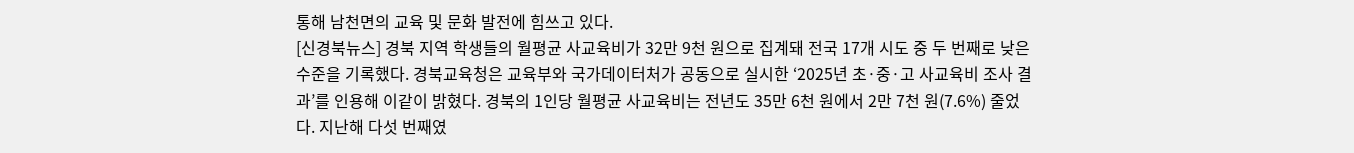통해 남천면의 교육 및 문화 발전에 힘쓰고 있다.
[신경북뉴스] 경북 지역 학생들의 월평균 사교육비가 32만 9천 원으로 집계돼 전국 17개 시도 중 두 번째로 낮은 수준을 기록했다. 경북교육청은 교육부와 국가데이터처가 공동으로 실시한 ‘2025년 초·중·고 사교육비 조사 결과’를 인용해 이같이 밝혔다. 경북의 1인당 월평균 사교육비는 전년도 35만 6천 원에서 2만 7천 원(7.6%) 줄었다. 지난해 다섯 번째였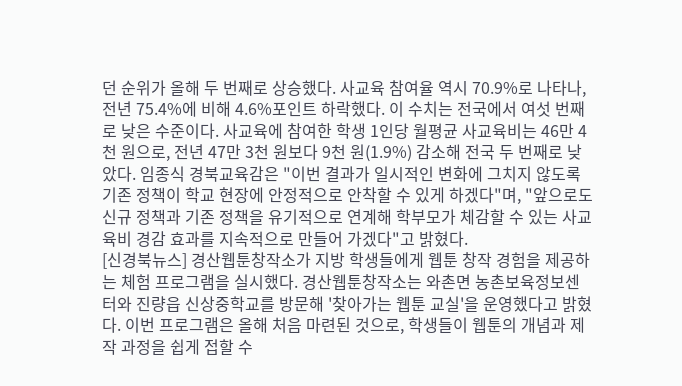던 순위가 올해 두 번째로 상승했다. 사교육 참여율 역시 70.9%로 나타나, 전년 75.4%에 비해 4.6%포인트 하락했다. 이 수치는 전국에서 여섯 번째로 낮은 수준이다. 사교육에 참여한 학생 1인당 월평균 사교육비는 46만 4천 원으로, 전년 47만 3천 원보다 9천 원(1.9%) 감소해 전국 두 번째로 낮았다. 임종식 경북교육감은 "이번 결과가 일시적인 변화에 그치지 않도록 기존 정책이 학교 현장에 안정적으로 안착할 수 있게 하겠다"며, "앞으로도 신규 정책과 기존 정책을 유기적으로 연계해 학부모가 체감할 수 있는 사교육비 경감 효과를 지속적으로 만들어 가겠다"고 밝혔다.
[신경북뉴스] 경산웹툰창작소가 지방 학생들에게 웹툰 창작 경험을 제공하는 체험 프로그램을 실시했다. 경산웹툰창작소는 와촌면 농촌보육정보센터와 진량읍 신상중학교를 방문해 '찾아가는 웹툰 교실'을 운영했다고 밝혔다. 이번 프로그램은 올해 처음 마련된 것으로, 학생들이 웹툰의 개념과 제작 과정을 쉽게 접할 수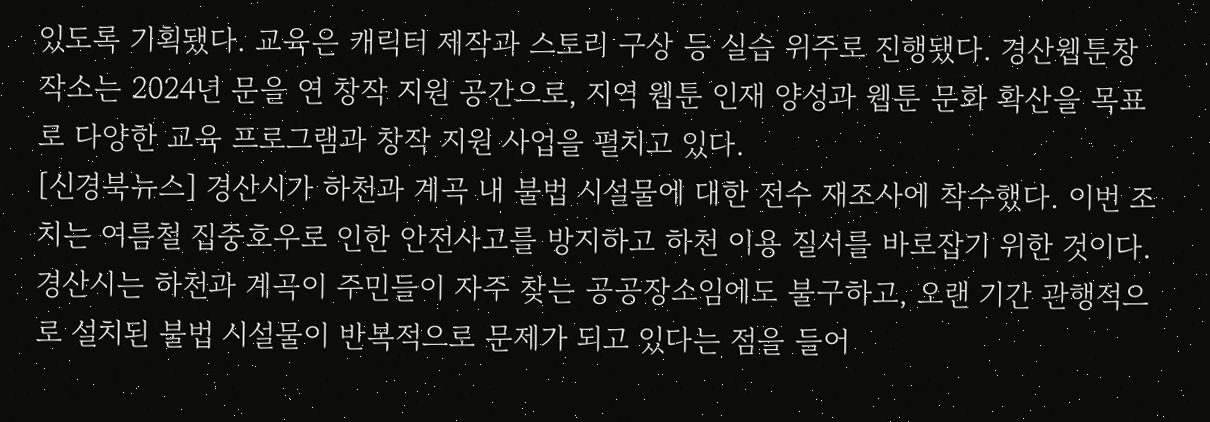있도록 기획됐다. 교육은 캐릭터 제작과 스토리 구상 등 실습 위주로 진행됐다. 경산웹툰창작소는 2024년 문을 연 창작 지원 공간으로, 지역 웹툰 인재 양성과 웹툰 문화 확산을 목표로 다양한 교육 프로그램과 창작 지원 사업을 펼치고 있다.
[신경북뉴스] 경산시가 하천과 계곡 내 불법 시설물에 대한 전수 재조사에 착수했다. 이번 조치는 여름철 집중호우로 인한 안전사고를 방지하고 하천 이용 질서를 바로잡기 위한 것이다. 경산시는 하천과 계곡이 주민들이 자주 찾는 공공장소임에도 불구하고, 오랜 기간 관행적으로 설치된 불법 시설물이 반복적으로 문제가 되고 있다는 점을 들어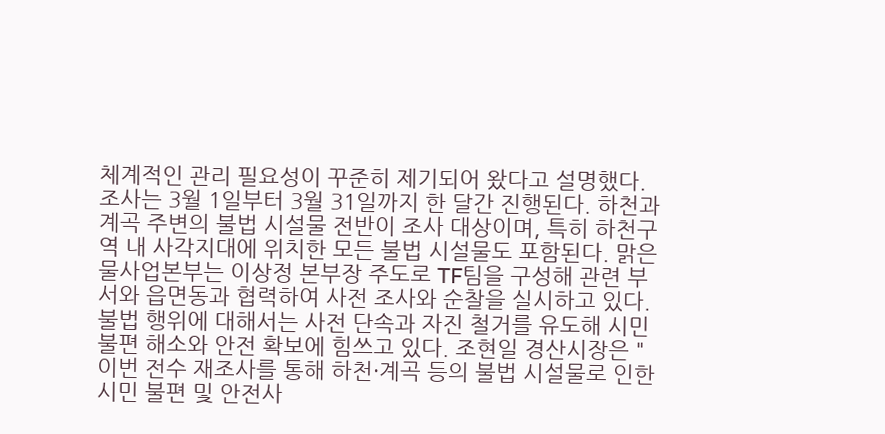체계적인 관리 필요성이 꾸준히 제기되어 왔다고 설명했다. 조사는 3월 1일부터 3월 31일까지 한 달간 진행된다. 하천과 계곡 주변의 불법 시설물 전반이 조사 대상이며, 특히 하천구역 내 사각지대에 위치한 모든 불법 시설물도 포함된다. 맑은물사업본부는 이상정 본부장 주도로 TF팀을 구성해 관련 부서와 읍면동과 협력하여 사전 조사와 순찰을 실시하고 있다. 불법 행위에 대해서는 사전 단속과 자진 철거를 유도해 시민 불편 해소와 안전 확보에 힘쓰고 있다. 조현일 경산시장은 "이번 전수 재조사를 통해 하천·계곡 등의 불법 시설물로 인한 시민 불편 및 안전사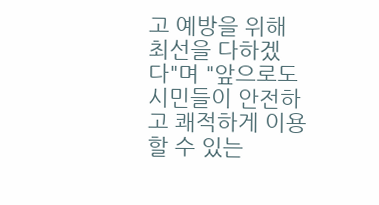고 예방을 위해 최선을 다하겠다"며 "앞으로도 시민들이 안전하고 쾌적하게 이용할 수 있는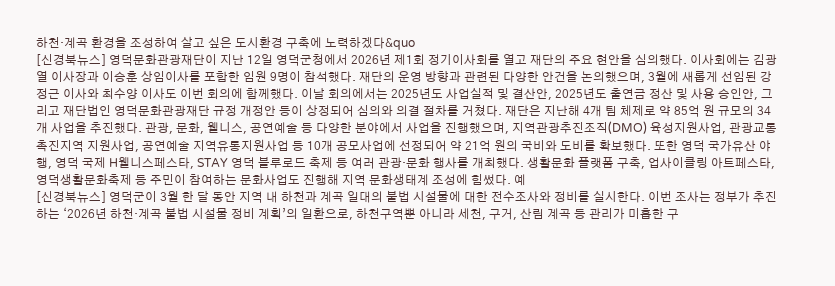하천·계곡 환경을 조성하여 살고 싶은 도시환경 구축에 노력하겠다&quo
[신경북뉴스] 영덕문화관광재단이 지난 12일 영덕군청에서 2026년 제1회 정기이사회를 열고 재단의 주요 현안을 심의했다. 이사회에는 김광열 이사장과 이승훈 상임이사를 포함한 임원 9명이 참석했다. 재단의 운영 방향과 관련된 다양한 안건을 논의했으며, 3월에 새롭게 선임된 강정근 이사와 최수양 이사도 이번 회의에 함께했다. 이날 회의에서는 2025년도 사업실적 및 결산안, 2025년도 출연금 정산 및 사용 승인안, 그리고 재단법인 영덕문화관광재단 규정 개정안 등이 상정되어 심의와 의결 절차를 거쳤다. 재단은 지난해 4개 팀 체제로 약 85억 원 규모의 34개 사업을 추진했다. 관광, 문화, 웰니스, 공연예술 등 다양한 분야에서 사업을 진행했으며, 지역관광추진조직(DMO) 육성지원사업, 관광교통 촉진지역 지원사업, 공연예술 지역유통지원사업 등 10개 공모사업에 선정되어 약 21억 원의 국비와 도비를 확보했다. 또한 영덕 국가유산 야행, 영덕 국제 H웰니스페스타, STAY 영덕 블루로드 축제 등 여러 관광·문화 행사를 개최했다. 생활문화 플랫폼 구축, 업사이클링 아트페스타, 영덕생활문화축제 등 주민이 참여하는 문화사업도 진행해 지역 문화생태계 조성에 힘썼다. 예
[신경북뉴스] 영덕군이 3월 한 달 동안 지역 내 하천과 계곡 일대의 불법 시설물에 대한 전수조사와 정비를 실시한다. 이번 조사는 정부가 추진하는 ‘2026년 하천·계곡 불법 시설물 정비 계획’의 일환으로, 하천구역뿐 아니라 세천, 구거, 산림 계곡 등 관리가 미흡한 구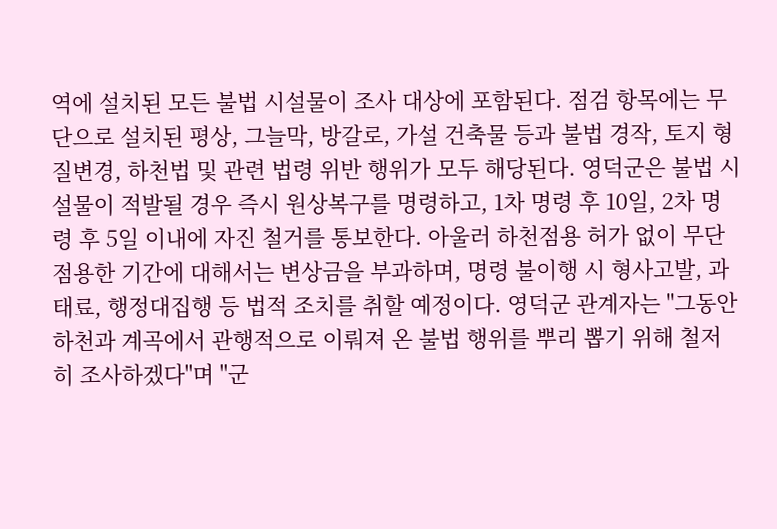역에 설치된 모든 불법 시설물이 조사 대상에 포함된다. 점검 항목에는 무단으로 설치된 평상, 그늘막, 방갈로, 가설 건축물 등과 불법 경작, 토지 형질변경, 하천법 및 관련 법령 위반 행위가 모두 해당된다. 영덕군은 불법 시설물이 적발될 경우 즉시 원상복구를 명령하고, 1차 명령 후 10일, 2차 명령 후 5일 이내에 자진 철거를 통보한다. 아울러 하천점용 허가 없이 무단 점용한 기간에 대해서는 변상금을 부과하며, 명령 불이행 시 형사고발, 과태료, 행정대집행 등 법적 조치를 취할 예정이다. 영덕군 관계자는 "그동안 하천과 계곡에서 관행적으로 이뤄져 온 불법 행위를 뿌리 뽑기 위해 철저히 조사하겠다"며 "군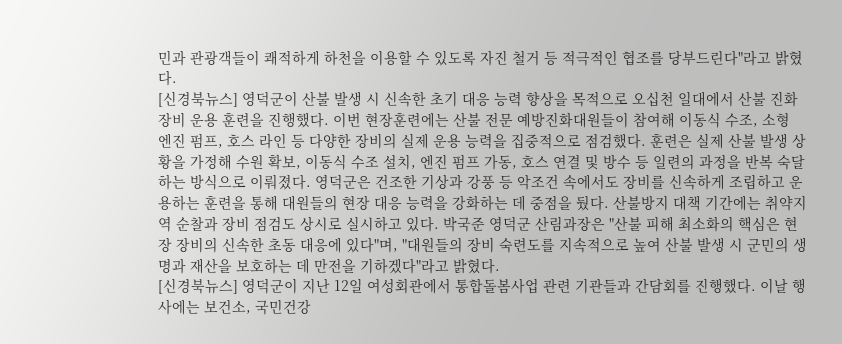민과 관광객들이 쾌적하게 하천을 이용할 수 있도록 자진 철거 등 적극적인 협조를 당부드린다"라고 밝혔다.
[신경북뉴스] 영덕군이 산불 발생 시 신속한 초기 대응 능력 향상을 목적으로 오십천 일대에서 산불 진화 장비 운용 훈련을 진행했다. 이번 현장훈련에는 산불 전문 예방진화대원들이 참여해 이동식 수조, 소형 엔진 펌프, 호스 라인 등 다양한 장비의 실제 운용 능력을 집중적으로 점검했다. 훈련은 실제 산불 발생 상황을 가정해 수원 확보, 이동식 수조 설치, 엔진 펌프 가동, 호스 연결 및 방수 등 일련의 과정을 반복 숙달하는 방식으로 이뤄졌다. 영덕군은 건조한 기상과 강풍 등 악조건 속에서도 장비를 신속하게 조립하고 운용하는 훈련을 통해 대원들의 현장 대응 능력을 강화하는 데 중점을 뒀다. 산불방지 대책 기간에는 취약지역 순찰과 장비 점검도 상시로 실시하고 있다. 박국준 영덕군 산림과장은 "산불 피해 최소화의 핵심은 현장 장비의 신속한 초동 대응에 있다"며, "대원들의 장비 숙련도를 지속적으로 높여 산불 발생 시 군민의 생명과 재산을 보호하는 데 만전을 기하겠다"라고 밝혔다.
[신경북뉴스] 영덕군이 지난 12일 여성회관에서 통합돌봄사업 관련 기관들과 간담회를 진행했다. 이날 행사에는 보건소, 국민건강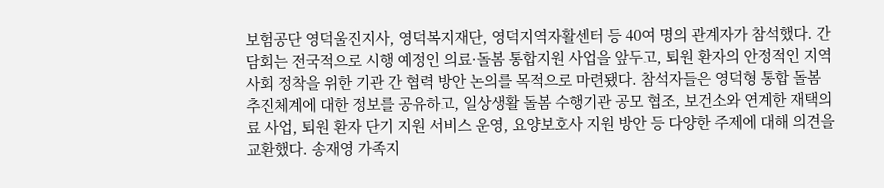보험공단 영덕울진지사, 영덕복지재단, 영덕지역자활센터 등 40여 명의 관계자가 참석했다. 간담회는 전국적으로 시행 예정인 의료·돌봄 통합지원 사업을 앞두고, 퇴원 환자의 안정적인 지역사회 정착을 위한 기관 간 협력 방안 논의를 목적으로 마련됐다. 참석자들은 영덕형 통합 돌봄 추진체계에 대한 정보를 공유하고, 일상생활 돌봄 수행기관 공모 협조, 보건소와 연계한 재택의료 사업, 퇴원 환자 단기 지원 서비스 운영, 요양보호사 지원 방안 등 다양한 주제에 대해 의견을 교환했다. 송재영 가족지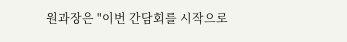원과장은 "이번 간담회를 시작으로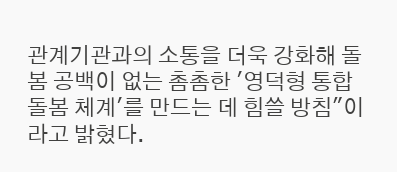관계기관과의 소통을 더욱 강화해 돌봄 공백이 없는 촘촘한 '영덕형 통합 돌봄 체계'를 만드는 데 힘쓸 방침"이라고 밝혔다.